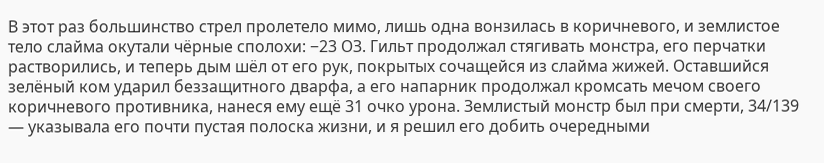В этот раз большинство стрел пролетело мимо, лишь одна вонзилась в коричневого, и землистое тело слайма окутали чёрные сполохи: −23 ОЗ. Гильт продолжал стягивать монстра, его перчатки растворились, и теперь дым шёл от его рук, покрытых сочащейся из слайма жижей. Оставшийся зелёный ком ударил беззащитного дварфа, а его напарник продолжал кромсать мечом своего коричневого противника, нанеся ему ещё 31 очко урона. Землистый монстр был при смерти, 34/139 — указывала его почти пустая полоска жизни, и я решил его добить очередными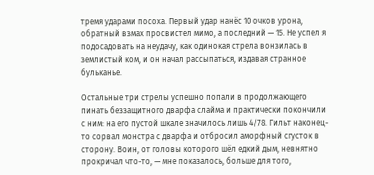тремя ударами посоха. Первый удар нанёс 10 очков урона, обратный взмах просвистел мимо, а последний — 15. Не успел я подосадовать на неудачу, как одинокая стрела вонзилась в землистый ком, и он начал рассыпаться, издавая странное бульканье.

Остальные три стрелы успешно попали в продолжающего пинать беззащитного дварфа слайма и практически покончили с ним: на его пустой шкале значилось лишь 4/78. Гильт наконец-то сорвал монстра с дварфа и отбросил аморфный сгусток в сторону. Воин, от головы которого шёл едкий дым, невнятно прокричал что-то, — мне показалось, больше для того,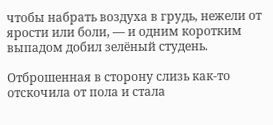чтобы набрать воздуха в грудь, нежели от ярости или боли, — и одним коротким выпадом добил зелёный студень.

Отброшенная в сторону слизь как-то отскочила от пола и стала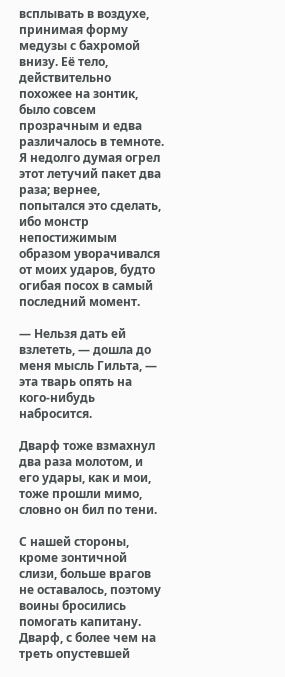всплывать в воздухе, принимая форму медузы с бахромой внизу. Её тело, действительно похожее на зонтик, было совсем прозрачным и едва различалось в темноте. Я недолго думая огрел этот летучий пакет два раза; вернее, попытался это сделать, ибо монстр непостижимым образом уворачивался от моих ударов, будто огибая посох в самый последний момент.

— Нельзя дать ей взлететь, — дошла до меня мысль Гильта, — эта тварь опять на кого-нибудь набросится.

Дварф тоже взмахнул два раза молотом, и его удары, как и мои, тоже прошли мимо, словно он бил по тени.

С нашей стороны, кроме зонтичной слизи, больше врагов не оставалось, поэтому воины бросились помогать капитану. Дварф, с более чем на треть опустевшей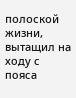полоской жизни, вытащил на ходу с пояса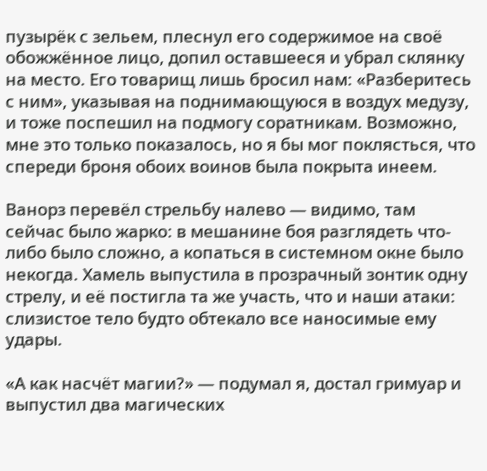пузырёк с зельем, плеснул его содержимое на своё обожжённое лицо, допил оставшееся и убрал склянку на место. Его товарищ лишь бросил нам: «Разберитесь с ним», указывая на поднимающуюся в воздух медузу, и тоже поспешил на подмогу соратникам. Возможно, мне это только показалось, но я бы мог поклясться, что спереди броня обоих воинов была покрыта инеем.

Ванорз перевёл стрельбу налево — видимо, там сейчас было жарко: в мешанине боя разглядеть что-либо было сложно, а копаться в системном окне было некогда. Хамель выпустила в прозрачный зонтик одну стрелу, и её постигла та же участь, что и наши атаки: слизистое тело будто обтекало все наносимые ему удары.

«А как насчёт магии?» — подумал я, достал гримуар и выпустил два магических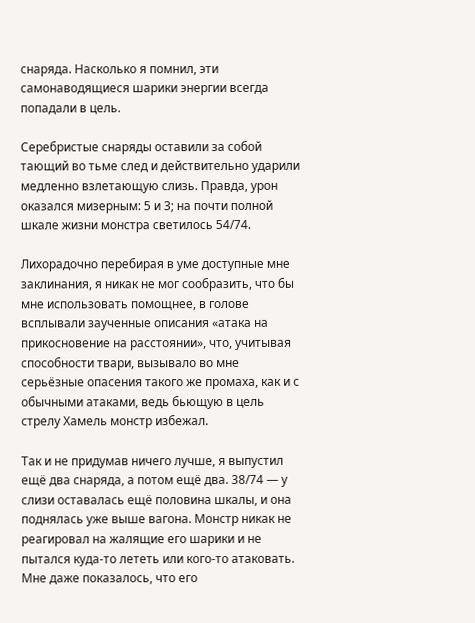снаряда. Насколько я помнил, эти самонаводящиеся шарики энергии всегда попадали в цель.

Серебристые снаряды оставили за собой тающий во тьме след и действительно ударили медленно взлетающую слизь. Правда, урон оказался мизерным: 5 и 3; на почти полной шкале жизни монстра светилось 54/74.

Лихорадочно перебирая в уме доступные мне заклинания, я никак не мог сообразить, что бы мне использовать помощнее, в голове всплывали заученные описания «атака на прикосновение на расстоянии», что, учитывая способности твари, вызывало во мне серьёзные опасения такого же промаха, как и с обычными атаками, ведь бьющую в цель стрелу Хамель монстр избежал.

Так и не придумав ничего лучше, я выпустил ещё два снаряда, а потом ещё два. 38/74 — у слизи оставалась ещё половина шкалы, и она поднялась уже выше вагона. Монстр никак не реагировал на жалящие его шарики и не пытался куда-то лететь или кого-то атаковать. Мне даже показалось, что его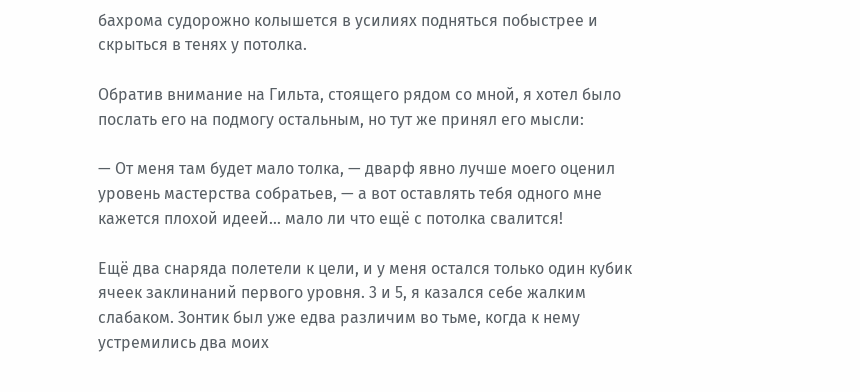бахрома судорожно колышется в усилиях подняться побыстрее и скрыться в тенях у потолка.

Обратив внимание на Гильта, стоящего рядом со мной, я хотел было послать его на подмогу остальным, но тут же принял его мысли:

— От меня там будет мало толка, — дварф явно лучше моего оценил уровень мастерства собратьев, — а вот оставлять тебя одного мне кажется плохой идеей… мало ли что ещё с потолка свалится!

Ещё два снаряда полетели к цели, и у меня остался только один кубик ячеек заклинаний первого уровня. 3 и 5, я казался себе жалким слабаком. Зонтик был уже едва различим во тьме, когда к нему устремились два моих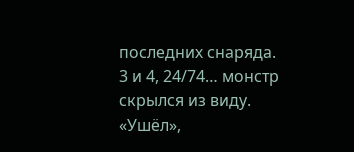последних снаряда. 3 и 4, 24/74… монстр скрылся из виду. «Ушёл»,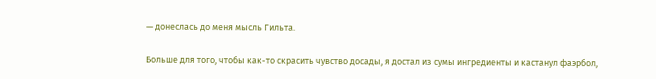— донеслась до меня мысль Гильта.

Больше для того, чтобы как-то скрасить чувство досады, я достал из сумы ингредиенты и кастанул фаэрбол,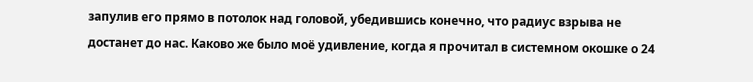запулив его прямо в потолок над головой, убедившись конечно, что радиус взрыва не достанет до нас. Каково же было моё удивление, когда я прочитал в системном окошке о 24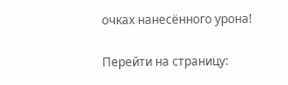очках нанесённого урона!

Перейти на страницу: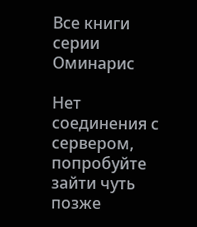Все книги серии Оминарис

Нет соединения с сервером, попробуйте зайти чуть позже